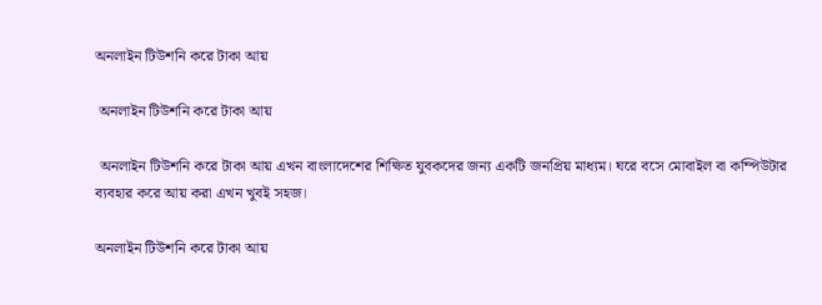অনলাইন টিউশনি করে টাকা আয়

 অনলাইন টিউশনি করে টাকা আয়

 অনলাইন টিউশনি করে টাকা আয় এখন বাংলাদেশের শিক্ষিত যুবকদের জন্য একটি জনপ্রিয় মাধ্যম। ঘরে বসে মোবাইল বা কম্পিউটার ব্যবহার করে আয় করা এখন খুবই সহজ।

অনলাইন টিউশনি করে টাকা আয়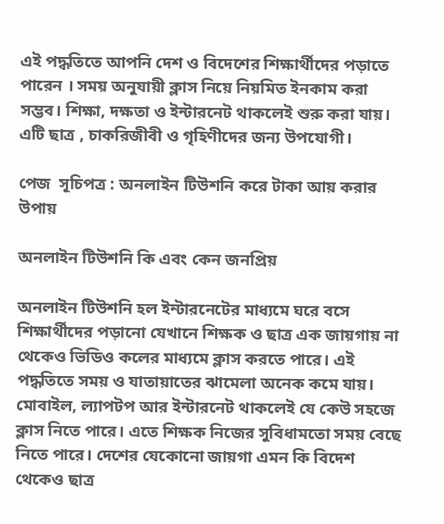এই পদ্ধতিতে আপনি দেশ ও বিদেশের শিক্ষার্থীদের পড়াতে পারেন । সময় অনুযায়ী ক্লাস নিয়ে নিয়মিত ইনকাম করা সম্ভব। শিক্ষা, দক্ষতা ও ইন্টারনেট থাকলেই শুরু করা যায়। এটি ছাত্র , চাকরিজীবী ও গৃহিণীদের জন্য উপযোগী।

পেজ  সূচিপত্র : অনলাইন টিউশনি করে টাকা আয় করার উপায়

অনলাইন টিউশনি কি এবং কেন জনপ্রিয়

অনলাইন টিউশনি হল ইন্টারনেটের মাধ্যমে ঘরে বসে শিক্ষার্থীদের পড়ানো যেখানে শিক্ষক ও ছাত্র এক জায়গায় না থেকেও ভিডিও কলের মাধ্যমে ক্লাস করতে পারে। এই পদ্ধতিতে সময় ও যাতায়াতের ঝামেলা অনেক কমে যায়। মোবাইল, ল্যাপটপ আর ইন্টারনেট থাকলেই যে কেউ সহজে ক্লাস নিতে পারে। এতে শিক্ষক নিজের সুবিধামতো সময় বেছে নিতে পারে। দেশের যেকোনো জায়গা এমন কি বিদেশ থেকেও ছাত্র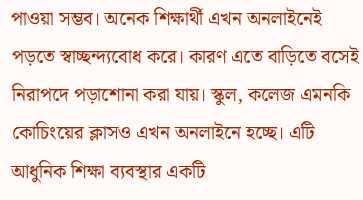পাওয়া সম্ভব। অনেক শিক্ষার্থী এখন অনলাইনেই পড়তে স্বাচ্ছন্দ্যবোধ করে। কারণ এতে বাড়িতে বসেই নিরাপদে পড়াশোনা করা যায়। স্কুল, কলেজ এমনকি কোচিংয়ের ক্লাসও এখন অনলাইনে হচ্ছে। এটি আধুনিক শিক্ষা ব্যবস্থার একটি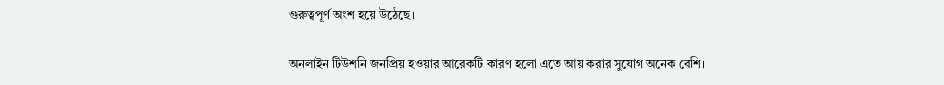গুরুত্বপূর্ণ অংশ হয়ে উঠেছে।

অনলাইন টিউশনি জনপ্রিয় হওয়ার আরেকটি কারণ হলো এতে আয় করার সুযোগ অনেক বেশি।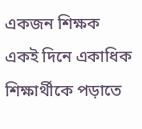একজন শিক্ষক একই দিনে একাধিক শিক্ষার্থীকে পড়াতে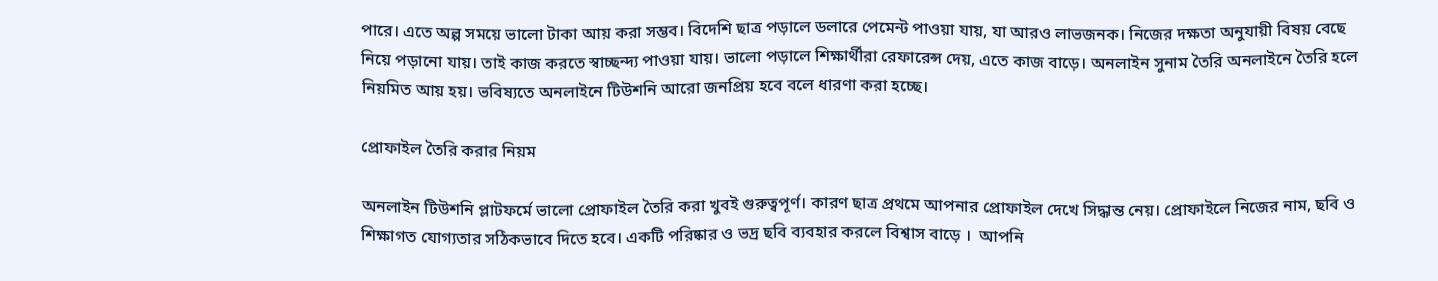পারে। এতে অল্প সময়ে ভালো টাকা আয় করা সম্ভব। বিদেশি ছাত্র পড়ালে ডলারে পেমেন্ট পাওয়া যায়, যা আরও লাভজনক। নিজের দক্ষতা অনুযায়ী বিষয় বেছে নিয়ে পড়ানো যায়। তাই কাজ করতে স্বাচ্ছন্দ্য পাওয়া যায়। ভালো পড়ালে শিক্ষার্থীরা রেফারেন্স দেয়, এতে কাজ বাড়ে। অনলাইন সুনাম তৈরি অনলাইনে তৈরি হলে নিয়মিত আয় হয়। ভবিষ্যতে অনলাইনে টিউশনি আরো জনপ্রিয় হবে বলে ধারণা করা হচ্ছে।

প্রোফাইল তৈরি করার নিয়ম

অনলাইন টিউশনি প্লাটফর্মে ভালো প্রোফাইল তৈরি করা খুবই গুরুত্বপূর্ণ। কারণ ছাত্র প্রথমে আপনার প্রোফাইল দেখে সিদ্ধান্ত নেয়। প্রোফাইলে নিজের নাম, ছবি ও শিক্ষাগত যোগ্যতার সঠিকভাবে দিতে হবে। একটি পরিষ্কার ও ভদ্র ছবি ব্যবহার করলে বিশ্বাস বাড়ে ।  আপনি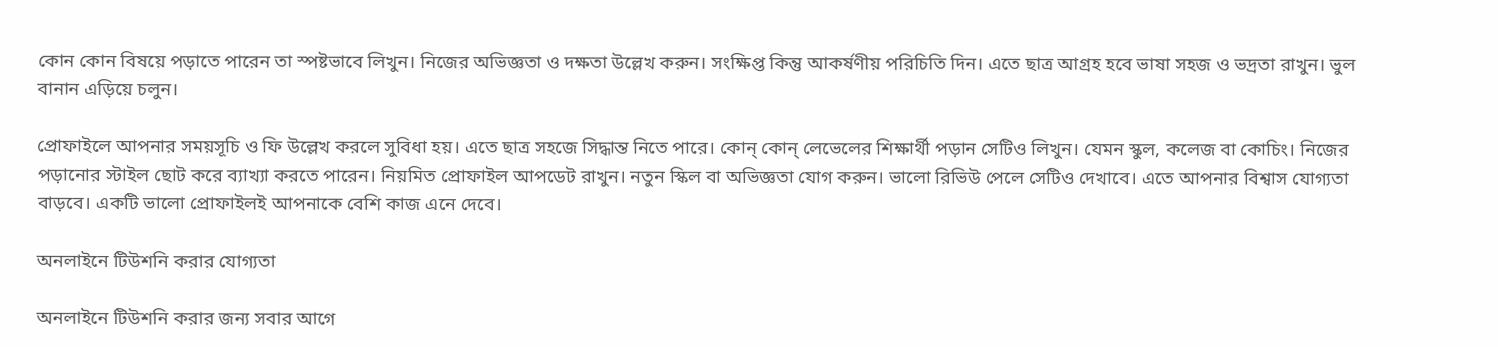কোন কোন বিষয়ে পড়াতে পারেন তা স্পষ্টভাবে লিখুন। নিজের অভিজ্ঞতা ও দক্ষতা উল্লেখ করুন। সংক্ষিপ্ত কিন্তু আকর্ষণীয় পরিচিতি দিন। এতে ছাত্র আগ্রহ হবে ভাষা সহজ ও ভদ্রতা রাখুন। ভুল বানান এড়িয়ে চলুন।

প্রোফাইলে আপনার সময়সূচি ও ফি উল্লেখ করলে সুবিধা হয়। এতে ছাত্র সহজে সিদ্ধান্ত নিতে পারে। কোন্ কোন্ লেভেলের শিক্ষার্থী পড়ান সেটিও লিখুন। যেমন স্কুল, কলেজ বা কোচিং। নিজের পড়ানোর স্টাইল ছোট করে ব্যাখ্যা করতে পারেন। নিয়মিত প্রোফাইল আপডেট রাখুন। নতুন স্কিল বা অভিজ্ঞতা যোগ করুন। ভালো রিভিউ পেলে সেটিও দেখাবে। এতে আপনার বিশ্বাস যোগ্যতা বাড়বে। একটি ভালো প্রোফাইলই আপনাকে বেশি কাজ এনে দেবে।

অনলাইনে টিউশনি করার যোগ্যতা

অনলাইনে টিউশনি করার জন্য সবার আগে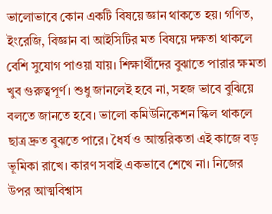ভালোভাবে কোন একটি বিষয়ে জ্ঞান থাকতে হয়। গণিত, ইংরেজি, বিজ্ঞান বা আইসিটির মত বিষয়ে দক্ষতা থাকলে বেশি সুযোগ পাওয়া যায়। শিক্ষার্থীদের বুঝাতে পারার ক্ষমতা খুব গুরুত্বপূর্ণ। শুধু জানলেই হবে না, সহজ ভাবে বুঝিয়ে বলতে জানতে হবে। ভালো কমিউনিকেশন স্কিল থাকলে ছাত্র দ্রুত বুঝতে পারে। ধৈর্য ও আন্তরিকতা এই কাজে বড় ভূমিকা রাখে। কারণ সবাই একভাবে শেখে না। নিজের উপর আত্মবিশ্বাস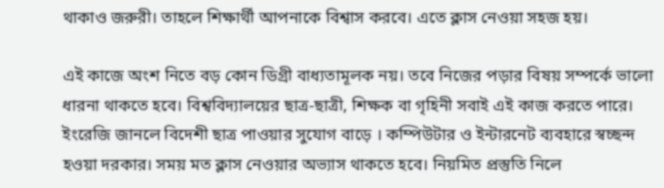থাকাও জরুরী। তাহলে শিক্ষার্থী আপনাকে বিশ্বাস করবে। এতে ক্লাস নেওয়া সহজ হয়।

এই কাজে অংশ নিতে বড় কোন ডিগ্রী বাধ্যতামূলক নয়। তবে নিজের পড়ার বিষয় সম্পর্কে ভালো ধারনা থাকতে হবে। বিশ্ববিদ্যালয়ের ছাত্র-ছাত্রী, শিক্ষক বা গৃহিনী সবাই এই কাজ করতে পারে। ইংরেজি জানলে বিদেশী ছাত্র পাওয়ার সুযোগ বাড়ে । কম্পিউটার ও ইন্টারনেট ব্যবহারে স্বচ্ছন্দ হওয়া দরকার। সময় মত ক্লাস নেওয়ার অভ্যাস থাকতে হবে। নিয়মিত প্রস্তুতি নিলে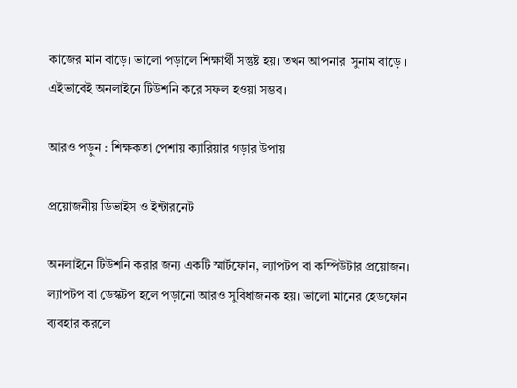কাজের মান বাড়ে। ভালো পড়ালে শিক্ষার্থী সন্তুষ্ট হয়। তখন আপনার  সুনাম বাড়ে । এইভাবেই অনলাইনে টিউশনি করে সফল হওয়া সম্ভব।

আরও পড়ুন : শিক্ষকতা পেশায় ক্যারিয়ার গড়ার উপায়

প্রয়োজনীয় ডিভাইস ও ইন্টারনেট

অনলাইনে টিউশনি করার জন্য একটি স্মার্টফোন, ল্যাপটপ বা কম্পিউটার প্রয়োজন। ল্যাপটপ বা ডেস্কটপ হলে পড়ানো আরও সুবিধাজনক হয়। ভালো মানের হেডফোন ব্যবহার করলে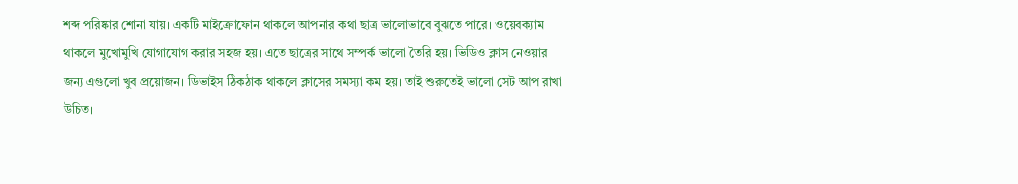শব্দ পরিষ্কার শোনা যায়। একটি মাইক্রোফোন থাকলে আপনার কথা ছাত্র ভালোভাবে বুঝতে পারে। ওয়েবক্যাম থাকলে মুখোমুখি যোগাযোগ করার সহজ হয়। এতে ছাত্রের সাথে সম্পর্ক ভালো তৈরি হয়। ভিডিও ক্লাস নেওয়ার জন্য এগুলো খুব প্রয়োজন। ডিভাইস ঠিকঠাক থাকলে ক্লাসের সমস্যা কম হয়। তাই শুরুতেই ভালো সেট আপ রাখা উচিত।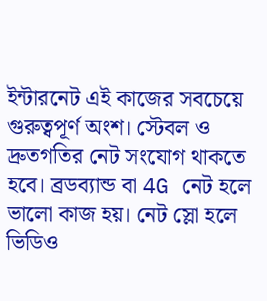ইন্টারনেট এই কাজের সবচেয়ে গুরুত্বপূর্ণ অংশ। স্টেবল ও দ্রুতগতির নেট সংযোগ থাকতে হবে। ব্রডব্যান্ড বা 4G নেট হলে ভালো কাজ হয়। নেট স্লো হলে ভিডিও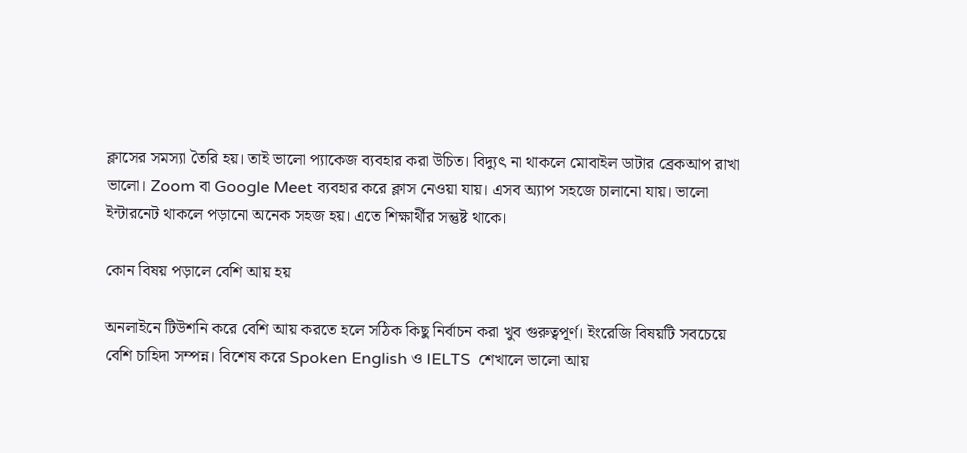ক্লাসের সমস্যা তৈরি হয়। তাই ভালো প্যাকেজ ব্যবহার করা উচিত। বিদ্যুৎ না থাকলে মোবাইল ডাটার ব্রেকআপ রাখা ভালো। Zoom বা Google Meet ব্যবহার করে ক্লাস নেওয়া যায়। এসব অ্যাপ সহজে চালানো যায়। ভালো ইন্টারনেট থাকলে পড়ানো অনেক সহজ হয়। এতে শিক্ষার্থীর সন্তুষ্ট থাকে।

কোন বিষয় পড়ালে বেশি আয় হয়

অনলাইনে টিউশনি করে বেশি আয় করতে হলে সঠিক কিছু নির্বাচন করা খুব গুরুত্বপূর্ণ। ইংরেজি বিষয়টি সবচেয়ে বেশি চাহিদা সম্পন্ন। বিশেষ করে Spoken English ও IELTS  শেখালে ভালো আয়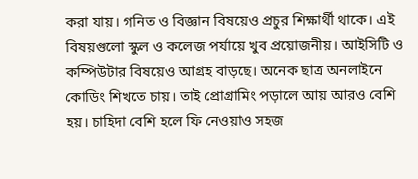করা যায়। গনিত ও বিজ্ঞান বিষয়েও প্রচুর শিক্ষার্থী থাকে। এই বিষয়গুলো স্কুল ও কলেজ পর্যায়ে খুব প্রয়োজনীয়। আইসিটি ও কম্পিউটার বিষয়েও আগ্রহ বাড়ছে। অনেক ছাত্র অনলাইনে কোডিং শিখতে চায়। তাই প্রোগ্রামিং পড়ালে আয় আরও বেশি হয়। চাহিদা বেশি হলে ফি নেওয়াও সহজ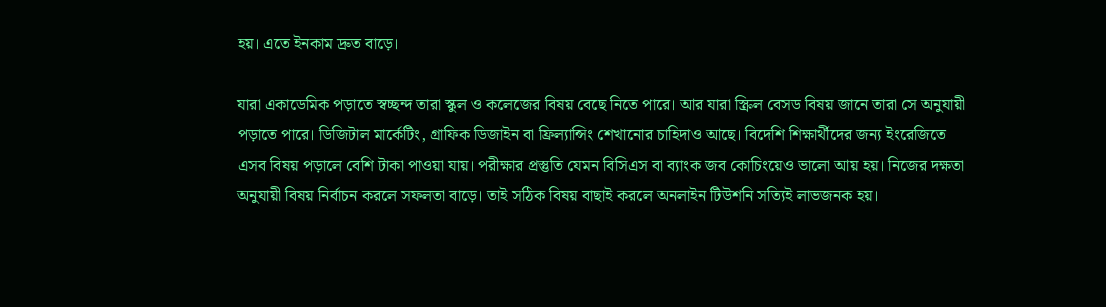হয়। এতে ইনকাম দ্রুত বাড়ে।

যারা একাডেমিক পড়াতে স্বচ্ছন্দ তারা স্কুল ও কলেজের বিষয় বেছে নিতে পারে। আর যারা স্ক্রিল বেসড বিষয় জানে তারা সে অনুযায়ী পড়াতে পারে। ডিজিটাল মার্কেটিং, গ্রাফিক ডিজাইন বা ফ্রিল্যান্সিং শেখানোর চাহিদাও আছে। বিদেশি শিক্ষার্থীদের জন্য ইংরেজিতে এসব বিষয় পড়ালে বেশি টাকা পাওয়া যায়। পরীক্ষার প্রস্তুতি যেমন বিসিএস বা ব্যাংক জব কোচিংয়েও ভালো আয় হয়। নিজের দক্ষতা অনুযায়ী বিষয় নির্বাচন করলে সফলতা বাড়ে। তাই সঠিক বিষয় বাছাই করলে অনলাইন টিউশনি সত্যিই লাভজনক হয়।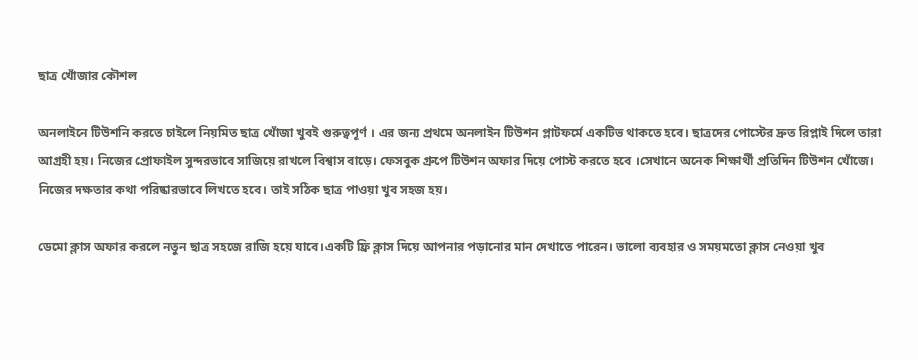ছাত্র খোঁজার কৌশল

অনলাইনে টিউশনি করতে চাইলে নিয়মিত ছাত্র খোঁজা খুবই গুরুত্বপূর্ণ । এর জন্য প্রথমে অনলাইন টিউশন প্লাটফর্মে একটিভ থাকতে হবে। ছাত্রদের পোস্টের দ্রুত রিপ্লাই দিলে তারা আগ্রহী হয়। নিজের প্রোফাইল সুন্দরভাবে সাজিয়ে রাখলে বিশ্বাস বাড়ে। ফেসবুক গ্রুপে টিউশন অফার দিয়ে পোস্ট করতে হবে ।সেখানে অনেক শিক্ষার্থী প্রতিদিন টিউশন খোঁজে। নিজের দক্ষতার কথা পরিষ্কারভাবে লিখতে হবে। তাই সঠিক ছাত্র পাওয়া খুব সহজ হয়।

ডেমো ক্লাস অফার করলে নতুন ছাত্র সহজে রাজি হয়ে যাবে।একটি ফ্রি ক্লাস দিয়ে আপনার পড়ানোর মান দেখাতে পারেন। ভালো ব্যবহার ও সময়মতো ক্লাস নেওয়া খুব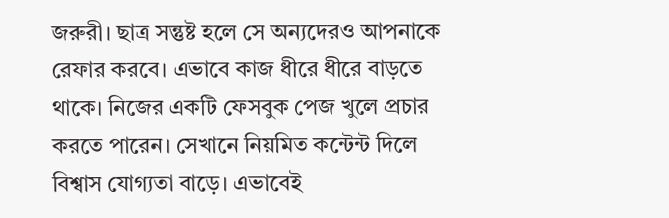জরুরী। ছাত্র সন্তুষ্ট হলে সে অন্যদেরও আপনাকে রেফার করবে। এভাবে কাজ ধীরে ধীরে বাড়তে থাকে। নিজের একটি ফেসবুক পেজ খুলে প্রচার করতে পারেন। সেখানে নিয়মিত কন্টেন্ট দিলে বিশ্বাস যোগ্যতা বাড়ে। এভাবেই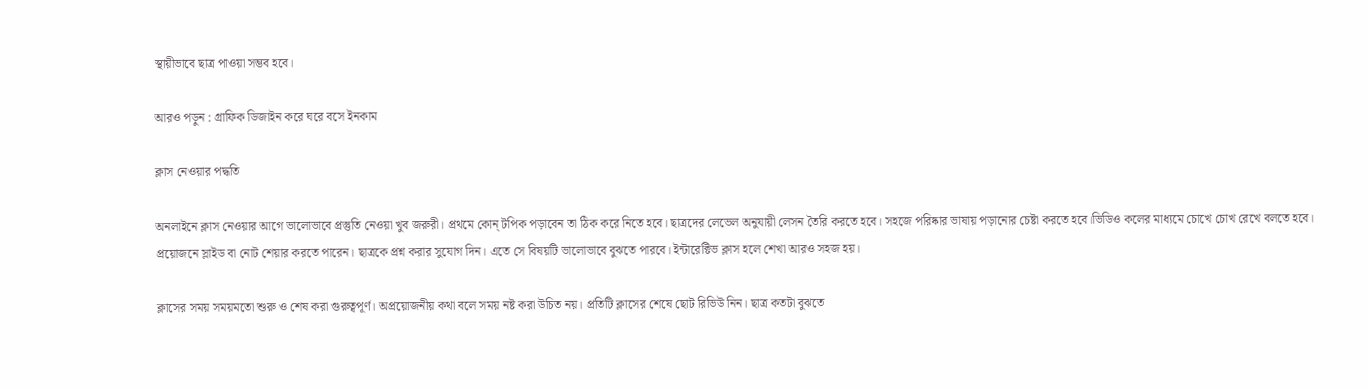স্থায়ীভাবে ছাত্র পাওয়া সম্ভব হবে।

আরও পড়ুন : গ্রাফিক ডিজাইন করে ঘরে বসে ইনকাম

ক্লাস নেওয়ার পদ্ধতি

অনলাইনে ক্লাস নেওয়ার আগে ভালোভাবে প্রস্তুতি নেওয়া খুব জরুরী। প্রথমে কোন্ টপিক পড়াবেন তা ঠিক করে নিতে হবে। ছাত্রদের লেভেল অনুযায়ী লেসন তৈরি করতে হবে। সহজে পরিষ্কার ভাষায় পড়ানোর চেষ্টা করতে হবে।ভিডিও কলের মাধ্যমে চোখে চোখ রেখে বলতে হবে। প্রয়োজনে স্লাইড বা নোট শেয়ার করতে পারেন। ছাত্রকে প্রশ্ন করার সুযোগ দিন। এতে সে বিষয়টি ভালোভাবে বুঝতে পারবে। ইন্টারেক্টিভ ক্লাস হলে শেখা আরও সহজ হয়।

ক্লাসের সময় সময়মতো শুরু ও শেষ করা গুরুত্বপূর্ণ। অপ্রয়োজনীয় কথা বলে সময় নষ্ট করা উচিত নয়। প্রতিটি ক্লাসের শেষে ছোট রিভিউ নিন। ছাত্র কতটা বুঝতে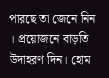পারছে তা জেনে নিন । প্রয়োজনে বাড়তি উদাহরণ দিন। হোম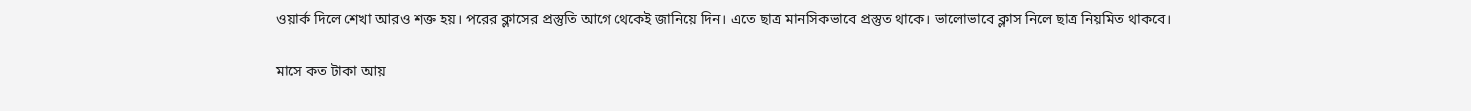ওয়ার্ক দিলে শেখা আরও শক্ত হয়। পরের ক্লাসের প্রস্তুতি আগে থেকেই জানিয়ে দিন। এতে ছাত্র মানসিকভাবে প্রস্তুত থাকে। ভালোভাবে ক্লাস নিলে ছাত্র নিয়মিত থাকবে।

মাসে কত টাকা আয়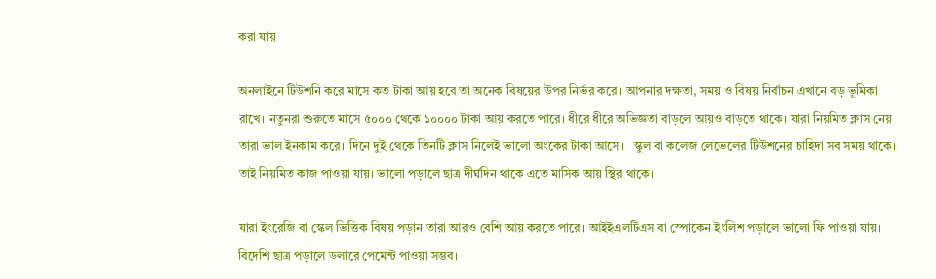করা যায়

অনলাইনে টিউশনি করে মাসে কত টাকা আয় হবে তা অনেক বিষয়ের উপর নির্ভর করে। আপনার দক্ষতা, সময় ও বিষয় নির্বাচন এখানে বড় ভূমিকা রাখে। নতুনরা শুরুতে মাসে ৫০০০ থেকে ১০০০০ টাকা আয় করতে পারে। ধীরে ধীরে অভিজ্ঞতা বাড়লে আয়ও বাড়তে থাকে। যারা নিয়মিত ক্লাস নেয় তারা ভাল ইনকাম করে। দিনে দুই থেকে তিনটি ক্লাস নিলেই ভালো অংকের টাকা আসে।   স্কুল বা কলেজ লেভেলের টিউশনের চাহিদা সব সময় থাকে। তাই নিয়মিত কাজ পাওয়া যায়। ভালো পড়ালে ছাত্র দীর্ঘদিন থাকে এতে মাসিক আয় স্থির থাকে।

যারা ইংরেজি বা স্কেল ভিত্তিক বিষয় পড়ান তারা আরও বেশি আয় করতে পারে। আইইএলটিএস বা স্পোকেন ইংলিশ পড়ালে ভালো ফি পাওয়া যায়। বিদেশি ছাত্র পড়ালে ডলারে পেমেন্ট পাওয়া সম্ভব।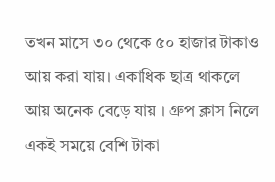তখন মাসে ৩০ থেকে ৫০ হাজার টাকাও আয় করা যায়। একাধিক ছাত্র থাকলে আয় অনেক বেড়ে যায় । গ্রুপ ক্লাস নিলে একই সময়ে বেশি টাকা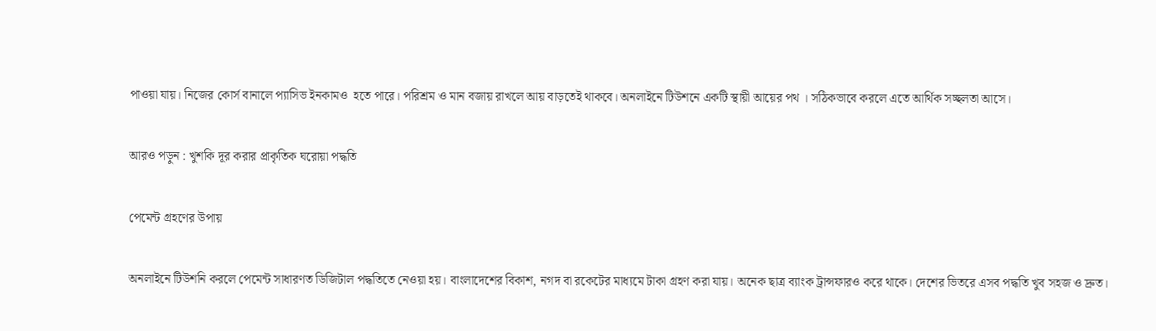পাওয়া যায়। নিজের কোর্স বানালে প্যাসিভ ইনকামও  হতে পারে। পরিশ্রম ও মান বজায় রাখলে আয় বাড়তেই থাকবে। অনলাইনে টিউশনে একটি স্থায়ী আয়ের পথ । সঠিকভাবে করলে এতে আর্থিক সচ্ছলতা আসে।

আরও পড়ুন : খুশকি দূর করার প্রাকৃতিক ঘরোয়া পদ্ধতি

পেমেন্ট গ্রহণের উপায়

অনলাইনে টিউশনি করলে পেমেন্ট সাধারণত ডিজিটাল পদ্ধতিতে নেওয়া হয়। বাংলাদেশের বিকাশ, নগদ বা রকেটের মাধ্যমে টাকা গ্রহণ করা যায়। অনেক ছাত্র ব্যাংক ট্রান্সফারও করে থাকে। দেশের ভিতরে এসব পদ্ধতি খুব সহজ ও দ্রুত।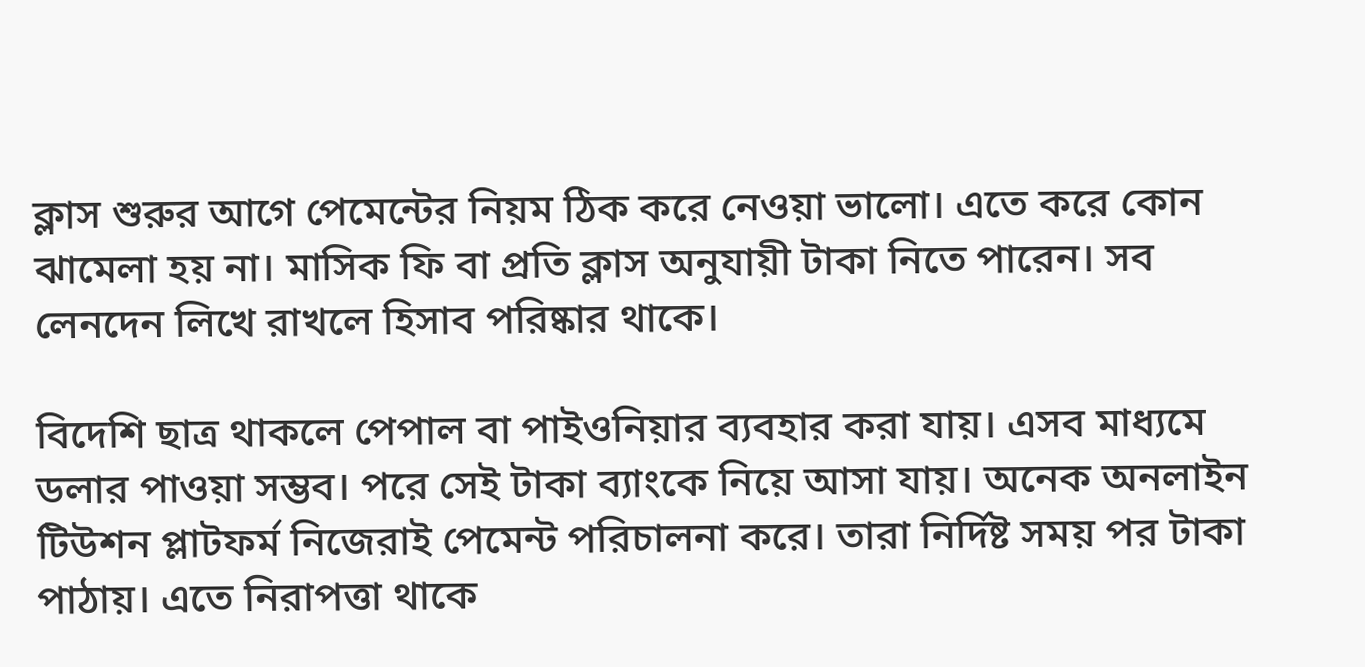ক্লাস শুরুর আগে পেমেন্টের নিয়ম ঠিক করে নেওয়া ভালো। এতে করে কোন ঝামেলা হয় না। মাসিক ফি বা প্রতি ক্লাস অনুযায়ী টাকা নিতে পারেন। সব লেনদেন লিখে রাখলে হিসাব পরিষ্কার থাকে।

বিদেশি ছাত্র থাকলে পেপাল বা পাইওনিয়ার ব্যবহার করা যায়। এসব মাধ্যমে ডলার পাওয়া সম্ভব। পরে সেই টাকা ব্যাংকে নিয়ে আসা যায়। অনেক অনলাইন টিউশন প্লাটফর্ম নিজেরাই পেমেন্ট পরিচালনা করে। তারা নির্দিষ্ট সময় পর টাকা পাঠায়। এতে নিরাপত্তা থাকে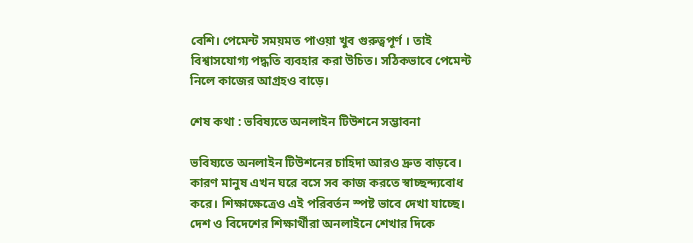বেশি। পেমেন্ট সময়মত পাওয়া খুব গুরুত্বপূর্ণ । তাই বিশ্বাসযোগ্য পদ্ধতি ব্যবহার করা উচিত। সঠিকভাবে পেমেন্ট নিলে কাজের আগ্রহও বাড়ে।

শেষ কথা : ভবিষ্যতে অনলাইন টিউশনে সম্ভাবনা

ভবিষ্যতে অনলাইন টিউশনের চাহিদা আরও দ্রুত বাড়বে। কারণ মানুষ এখন ঘরে বসে সব কাজ করতে স্বাচ্ছন্দ্যবোধ করে। শিক্ষাক্ষেত্রেও এই পরিবর্তন স্পষ্ট ভাবে দেখা যাচ্ছে। দেশ ও বিদেশের শিক্ষার্থীরা অনলাইনে শেখার দিকে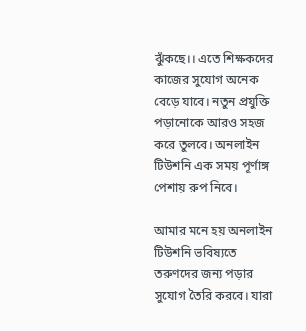ঝুঁকছে।। এতে শিক্ষকদের কাজের সুযোগ অনেক বেড়ে যাবে। নতুন প্রযুক্তি পড়ানোকে আরও সহজ করে তুলবে। অনলাইন টিউশনি এক সময় পূর্ণাঙ্গ পেশায় রুপ নিবে।

আমার মনে হয় অনলাইন টিউশনি ভবিষ্যতে তরুণদের জন্য পড়ার সুযোগ তৈরি করবে। যারা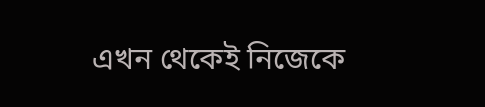এখন থেকেই নিজেকে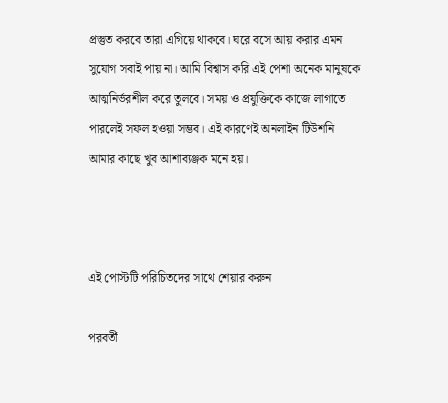প্রস্তুত করবে তারা এগিয়ে থাকবে। ঘরে বসে আয় করার এমন সুযোগ সবাই পায় না। আমি বিশ্বাস করি এই পেশা অনেক মানুষকে আত্মনির্ভরশীল করে তুলবে। সময় ও প্রযুক্তিকে কাজে লাগাতে পারলেই সফল হওয়া সম্ভব। এই কারণেই অনলাইন টিউশনি আমার কাছে খুব আশাব্যঞ্জক মনে হয়।



এই পোস্টটি পরিচিতদের সাথে শেয়ার করুন

পরবর্তী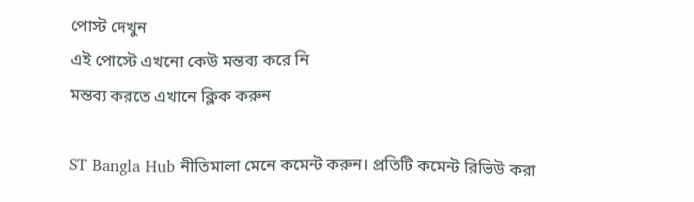পোস্ট দেখুন
এই পোস্টে এখনো কেউ মন্তব্য করে নি
মন্তব্য করতে এখানে ক্লিক করুন

ST Bangla Hub নীতিমালা মেনে কমেন্ট করুন। প্রতিটি কমেন্ট রিভিউ করা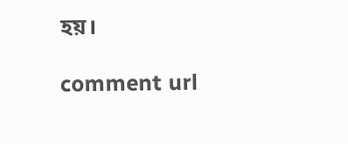হয়।

comment url